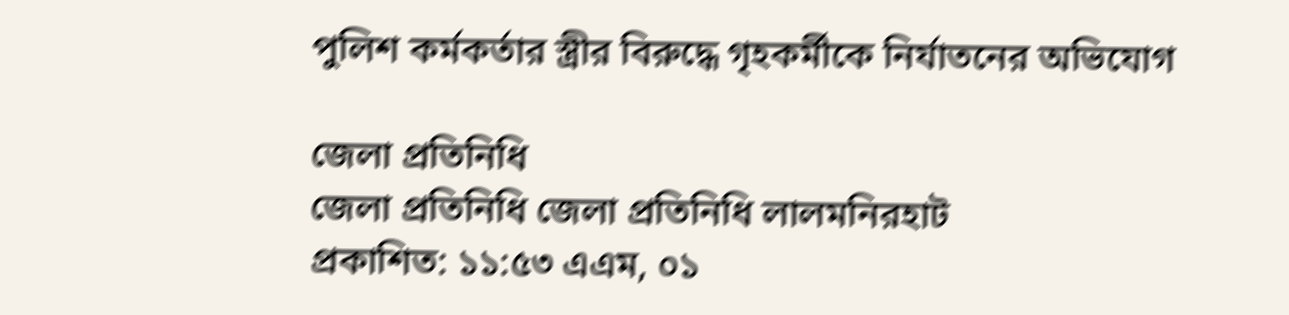পুলিশ কর্মকর্তার স্ত্রীর বিরুদ্ধে গৃহকর্মীকে নির্যাতনের অভিযোগ

জেলা প্রতিনিধি
জেলা প্রতিনিধি জেলা প্রতিনিধি লালমনিরহাট
প্রকাশিত: ১১:৫৩ এএম, ০১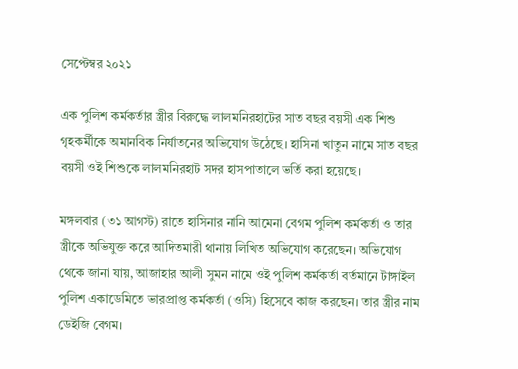সেপ্টেম্বর ২০২১

এক পুলিশ কর্মকর্তার স্ত্রীর বিরুদ্ধে লালমনিরহাটের সাত বছর বয়সী এক শিশু গৃহকর্মীকে অমানবিক নির্যাতনের অভিযোগ উঠেছে। হাসিনা খাতুন নামে সাত বছর বয়সী ওই শিশুকে লালমনিরহাট সদর হাসপাতালে ভর্তি করা হয়েছে।

মঙ্গলবার (৩১ আগস্ট) রাতে হাসিনার নানি আমেনা বেগম পুলিশ কর্মকর্তা ও তার স্ত্রীকে অভিযুক্ত করে আদিতমারী থানায় লিখিত অভিযোগ করেছেন। অভিযোগ থেকে জানা যায়, আজাহার আলী সুমন নামে ওই পুলিশ কর্মকর্তা বর্তমানে টাঙ্গাইল পুলিশ একাডেমিতে ভারপ্রাপ্ত কর্মকর্তা (ওসি) হিসেবে কাজ করছেন। তার স্ত্রীর নাম ডেইজি বেগম।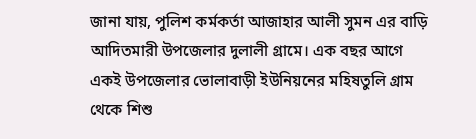জানা যায়, পুলিশ কর্মকর্তা আজাহার আলী সুমন এর বাড়ি আদিতমারী উপজেলার দুলালী গ্রামে। এক বছর আগে একই উপজেলার ভোলাবাড়ী ইউনিয়নের মহিষতুলি গ্রাম থেকে শিশু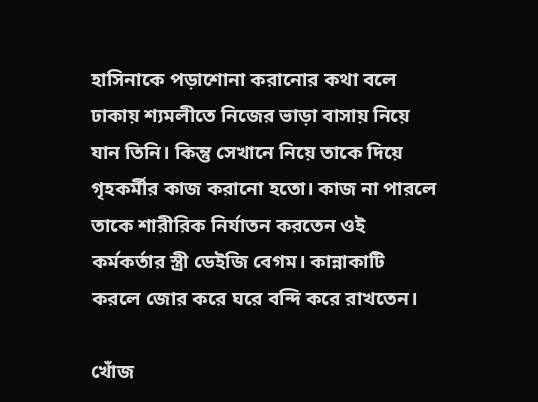হাসিনাকে পড়াশোনা করানোর কথা বলে ঢাকায় শ্যমলীতে নিজের ভাড়া বাসায় নিয়ে যান তিনি। কিন্তু সেখানে নিয়ে তাকে দিয়ে গৃহকর্মীর কাজ করানো হতো। কাজ না পারলে তাকে শারীরিক নির্যাতন করতেন ওই কর্মকর্তার স্ত্রী ডেইজি বেগম। কান্নাকাটি করলে জোর করে ঘরে বন্দি করে রাখতেন।

খোঁজ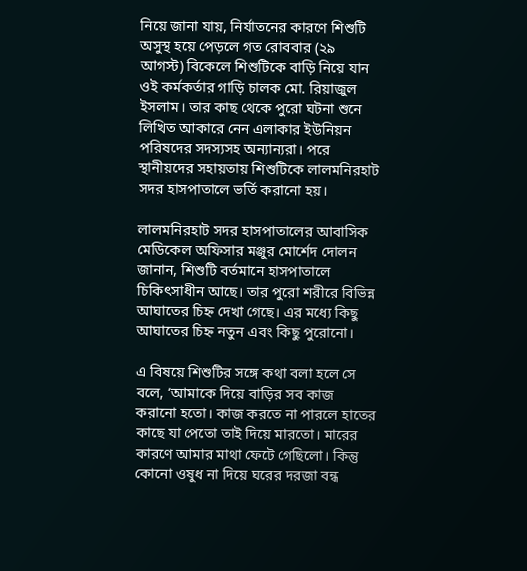নিয়ে জানা যায়, নির্যাতনের কারণে শিশুটি অসুস্থ হয়ে পেড়লে গত রোববার (২৯ আগস্ট) বিকেলে শিশুটিকে বাড়ি নিয়ে যান ওই কর্মকর্তার গাড়ি চালক মো. রিয়াজুল ইসলাম। তার কাছ থেকে পুরো ঘটনা শুনে লিখিত আকারে নেন এলাকার ইউনিয়ন পরিষদের সদস্যসহ অন্যান্যরা। পরে স্থানীয়দের সহায়তায় শিশুটিকে লালমনিরহাট সদর হাসপাতালে ভর্তি করানো হয়।

লালমনিরহাট সদর হাসপাতালের আবাসিক মেডিকেল অফিসার মঞ্জুর মোর্শেদ দোলন জানান, শিশুটি বর্তমানে হাসপাতালে চিকিৎসাধীন আছে। তার পুরো শরীরে বিভিন্ন আঘাতের চিহ্ন দেখা গেছে। এর মধ্যে কিছু আঘাতের চিহ্ন নতুন এবং কিছু পুরোনো।

এ বিষয়ে শিশুটির সঙ্গে কথা বলা হলে সে বলে, ‘আমাকে দিয়ে বাড়ির সব কাজ করানো হতো। কাজ করতে না পারলে হাতের কাছে যা পেতো তাই দিয়ে মারতো। মারের কারণে আমার মাথা ফেটে গেছিলো। কিন্তু কোনো ওষুধ না দিয়ে ঘরের দরজা বন্ধ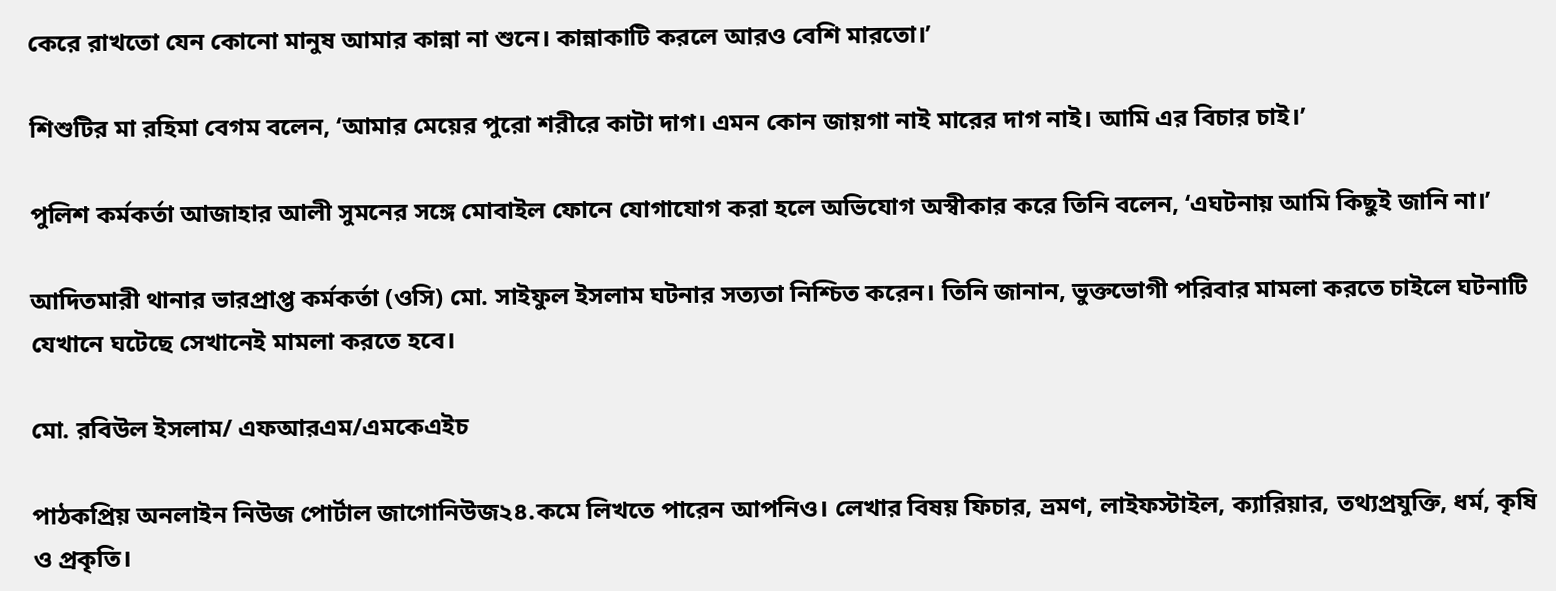কেরে রাখতো যেন কোনো মানুষ আমার কান্না না শুনে। কান্নাকাটি করলে আরও বেশি মারতো।’

শিশুটির মা রহিমা বেগম বলেন, ‘আমার মেয়ের পুরো শরীরে কাটা দাগ। এমন কোন জায়গা নাই মারের দাগ নাই। আমি এর বিচার চাই।’

পুলিশ কর্মকর্তা আজাহার আলী সুমনের সঙ্গে মোবাইল ফোনে যোগাযোগ করা হলে অভিযোগ অস্বীকার করে তিনি বলেন, ‘এঘটনায় আমি কিছুই জানি না।’

আদিতমারী থানার ভারপ্রাপ্ত কর্মকর্তা (ওসি) মো. সাইফুল ইসলাম ঘটনার সত্যতা নিশ্চিত করেন। তিনি জানান, ভুক্তভোগী পরিবার মামলা করতে চাইলে ঘটনাটি যেখানে ঘটেছে সেখানেই মামলা করতে হবে।

মো. রবিউল ইসলাম/ এফআরএম/এমকেএইচ

পাঠকপ্রিয় অনলাইন নিউজ পোর্টাল জাগোনিউজ২৪.কমে লিখতে পারেন আপনিও। লেখার বিষয় ফিচার, ভ্রমণ, লাইফস্টাইল, ক্যারিয়ার, তথ্যপ্রযুক্তি, ধর্ম, কৃষি ও প্রকৃতি।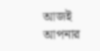আজই আপনার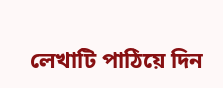লেখাটি পাঠিয়ে দিন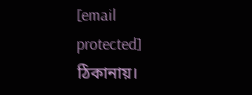[email protected] ঠিকানায়।